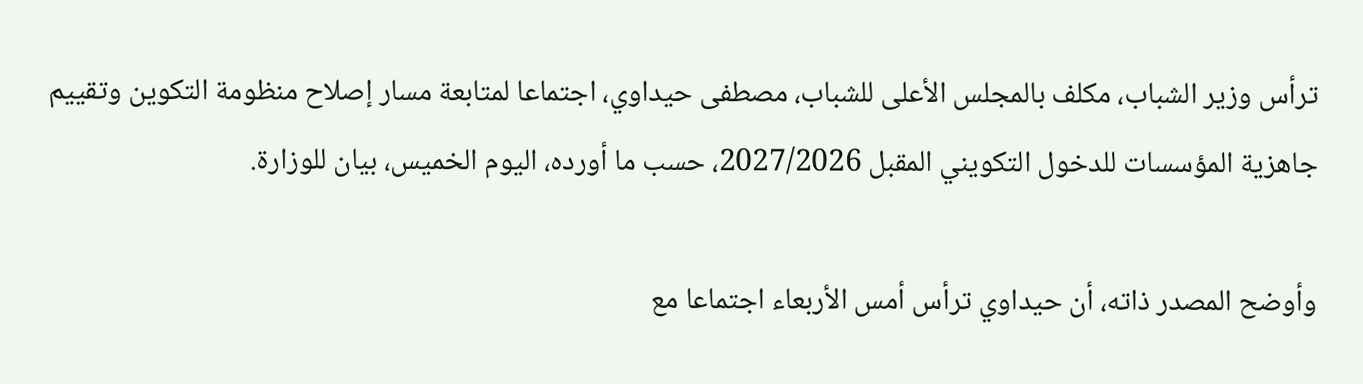ترأس وزير الشباب، مكلف بالمجلس الأعلى للشباب، مصطفى حيداوي، اجتماعا لمتابعة مسار إصلاح منظومة التكوين وتقييم جاهزية المؤسسات للدخول التكويني المقبل 2027/2026، حسب ما أورده، اليوم الخميس، بيان للوزارة.

وأوضح المصدر ذاته، أن حيداوي ترأس أمس الأربعاء اجتماعا مع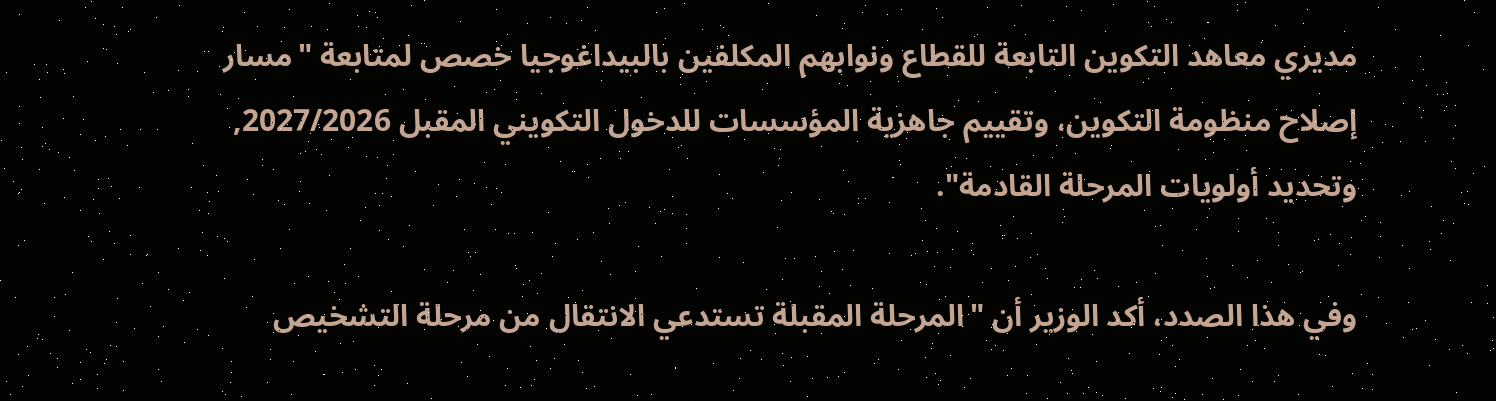مديري معاهد التكوين التابعة للقطاع ونوابهم المكلفين بالبيداغوجيا خصص لمتابعة "مسار إصلاح منظومة التكوين، وتقييم جاهزية المؤسسات للدخول التكويني المقبل 2027/2026, وتحديد أولويات المرحلة القادمة".

وفي هذا الصدد، أكد الوزير أن "المرحلة المقبلة تستدعي الانتقال من مرحلة التشخيص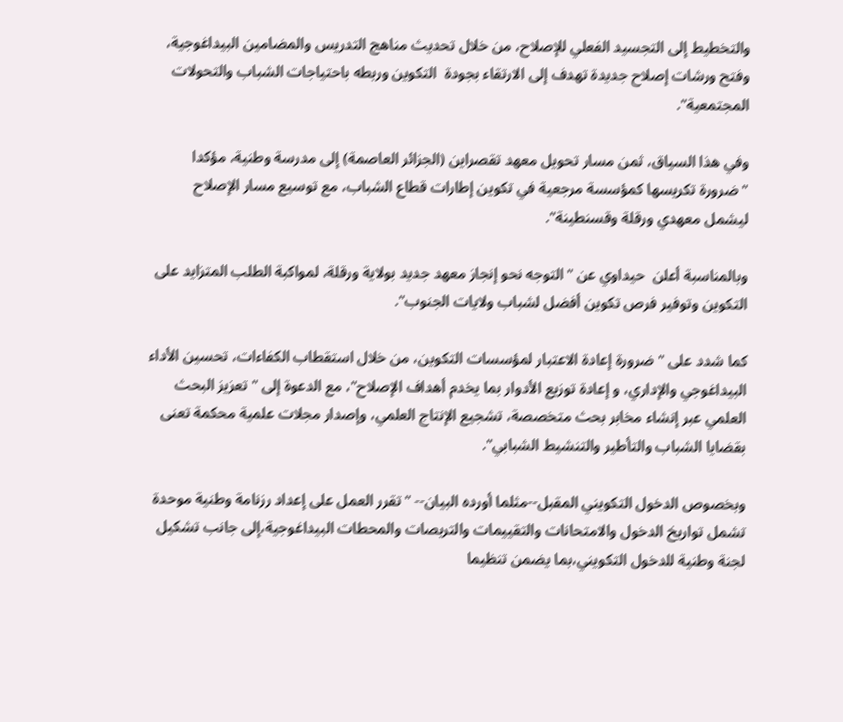والتخطيط إلى التجسيد الفعلي للإصلاح، من خلال تحديث مناهج التدريس والمضامين البيداغوجية، وفتح ورشات إصلاح جديدة تهدف إلى الارتقاء بجودة  التكوين وربطه باحتياجات الشباب والتحولات المجتمعية".

وفي هذا السياق، ثمن مسار تحويل معهد تقصراين (الجزائر العاصمة) إلى مدرسة وطنية، مؤكدا "ضرورة تكريسها كمؤسسة مرجعية في تكوين إطارات قطاع الشباب، مع توسيع مسار الإصلاح ليشمل معهدي ورقلة وقسنطينة".

وبالمناسبة أعلن  حيداوي عن "التوجه نحو إنجاز معهد جديد بولاية ورقلة، لمواكبة الطلب المتزايد على التكوين وتوفير فرص تكوين أفضل لشباب ولايات الجنوب".

كما شدد على "ضرورة إعادة الاعتبار لمؤسسات التكوين، من خلال استقطاب الكفاءات، تحسين الأداء البيداغوجي والإداري، و إعادة توزيع الأدوار بما يخدم أهداف الإصلاح"، مع الدعوة إلى "تعزيز البحث العلمي عبر إنشاء مخابر بحث متخصصة، تشجيع الإنتاج العلمي، وإصدار مجلات علمية محكمة تعنى بقضايا الشباب والتأطير والتنشيط الشبابي".

وبخصوص الدخول التكويني المقبل--مثلما أورده البيان-- "تقرر العمل على إعداد رزنامة وطنية موحدة تشمل تواريخ الدخول والامتحانات والتقييمات والتربصات والمحطات البيداغوجية،إلى جانب تشكيل لجنة وطنية للدخول التكويني،بما يضمن تنظيما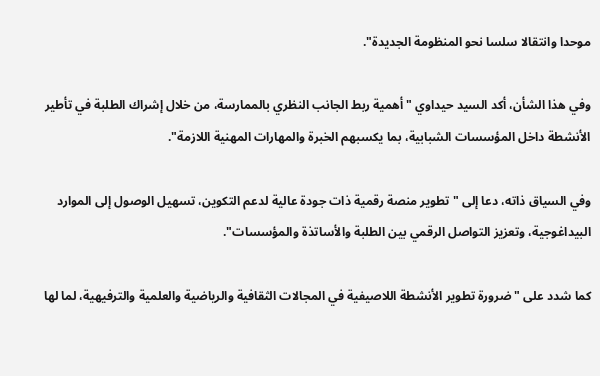موحدا وانتقالا سلسا نحو المنظومة الجديدة".

وفي هذا الشأن، أكد السيد حيداوي "أهمية ربط الجانب النظري بالممارسة، من خلال إشراك الطلبة في تأطير الأنشطة داخل المؤسسات الشبابية، بما يكسبهم الخبرة والمهارات المهنية اللازمة".

وفي السياق ذاته، دعا إلى "تطوير منصة رقمية ذات جودة عالية لدعم التكوين، تسهيل الوصول إلى الموارد البيداغوجية، وتعزيز التواصل الرقمي بين الطلبة والأساتذة والمؤسسات".

كما شدد على "ضرورة تطوير الأنشطة اللاصيفية في المجالات الثقافية والرياضية والعلمية والترفيهية، لما لها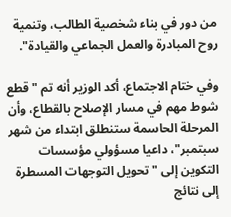من دور في بناء شخصية الطالب، وتنمية روح المبادرة والعمل الجماعي والقيادة".

وفي ختام الاجتماع، أكد الوزير أنه تم "قطع شوط مهم في مسار الإصلاح بالقطاع، وأن المرحلة الحاسمة ستنطلق ابتداء من شهر سبتمبر"، داعيا مسؤولي مؤسسات التكوين إلى "تحويل التوجهات المسطرة إلى نتائج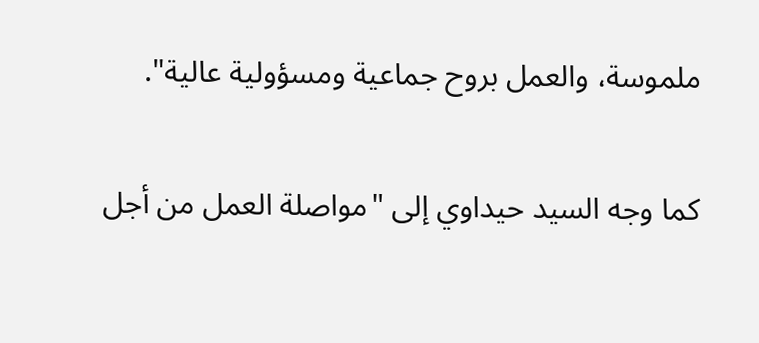ملموسة، والعمل بروح جماعية ومسؤولية عالية".

كما وجه السيد حيداوي إلى "مواصلة العمل من أجل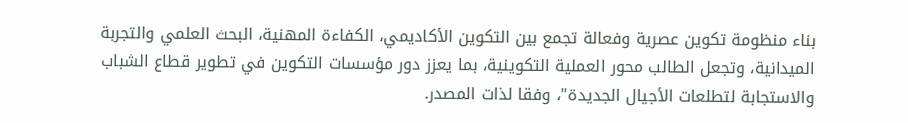بناء منظومة تكوين عصرية وفعالة تجمع بين التكوين الأكاديمي، الكفاءة المهنية، البحث العلمي والتجربة الميدانية، وتجعل الطالب محور العملية التكوينية، بما يعزز دور مؤسسات التكوين في تطوير قطاع الشباب والاستجابة لتطلعات الأجيال الجديدة"، وفقا لذات المصدر.